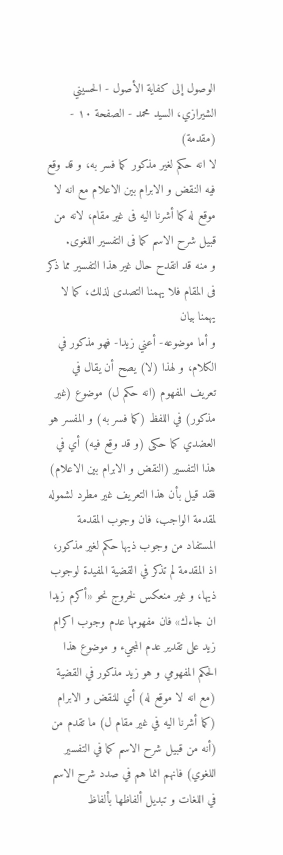الوصول إلى كفاية الأصول - الحسيني الشيرازي، السيد محمد - الصفحة ١٠ - (مقدمة)
لا انه حكم لغير مذكور كما فسر به، و قد وقع فيه النقض و الابرام بين الاعلام مع انه لا موقع له كما أشرنا اليه فى غير مقام، لانه من قبيل شرح الاسم كما فى التفسير اللغوى.
و منه قد انقدح حال غير هذا التفسير مما ذكر فى المقام فلا يهمنا التصدى لذلك، كما لا يهمنا بيان
و أما موضوعه- أعني زيدا- فهو مذكور في الكلام، و لهذا (لا) يصح أن يقال في تعريف المفهوم (انه حكم ل) موضوع (غير مذكور) في اللفظ (كما فسر به) و المفسر هو العضدي كما حكى (و قد وقع فيه) أي في هذا التفسير (النقض و الابرام بين الاعلام) فقد قيل بأن هذا التعريف غير مطرد لشموله لمقدمة الواجب، فان وجوب المقدمة المستفاد من وجوب ذيها حكم لغير مذكور، اذ المقدمة لم تذكر في القضية المفيدة لوجوب ذيها، و غير منعكس لخروج نحو «أكرم زيدا ان جاءك» فان مفهومها عدم وجوب اكرام زيد على تقدير عدم المجيء و موضوع هذا الحكم المفهومي و هو زيد مذكور في القضية (مع انه لا موقع له) أي للنقض و الابرام (كما أشرنا اليه في غير مقام ل) ما تقدم من (أنه من قبيل شرح الاسم كما في التفسير اللغوي) فانهم انما هم في صدد شرح الاسم في اللغات و تبديل ألفاظها بألفاظ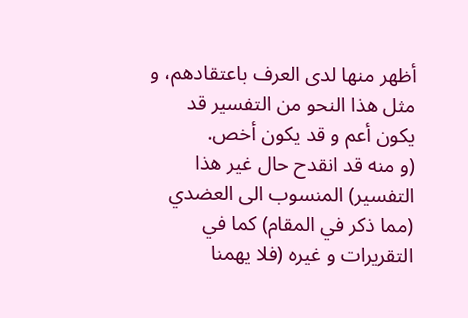أظهر منها لدى العرف باعتقادهم، و مثل هذا النحو من التفسير قد يكون أعم و قد يكون أخص.
(و منه قد انقدح حال غير هذا التفسير) المنسوب الى العضدي (مما ذكر في المقام) كما في التقريرات و غيره (فلا يهمنا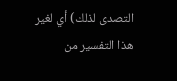التصدى لذلك) أي لغير هذا التفسير من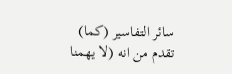سائر التفاسير (كما) تقدم من انه (لا يهمنا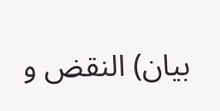بيان) النقض و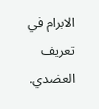الابرام في تعريف العضدي.